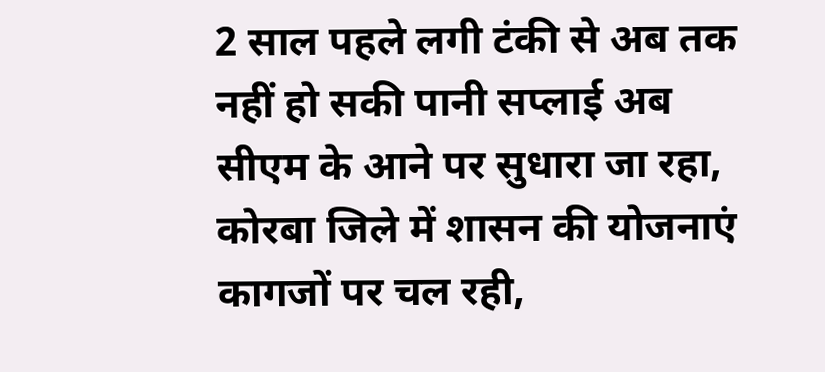2 साल पहले लगी टंकी से अब तक नहीं हो सकी पानी सप्लाई अब सीएम के आने पर सुधारा जा रहा, कोरबा जिले में शासन की योजनाएं कागजों पर चल रही,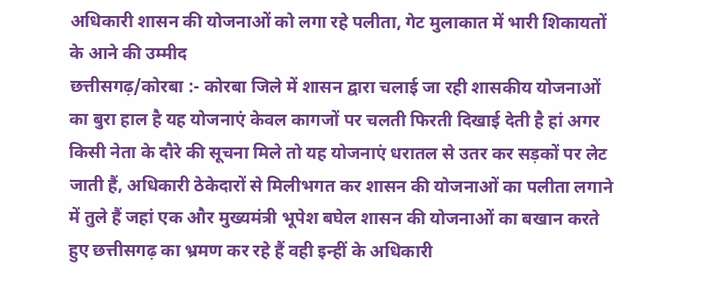अधिकारी शासन की योजनाओं को लगा रहे पलीता, गेट मुलाकात में भारी शिकायतों के आने की उम्मीद
छत्तीसगढ़/कोरबा :- कोरबा जिले में शासन द्वारा चलाई जा रही शासकीय योजनाओं का बुरा हाल है यह योजनाएं केवल कागजों पर चलती फिरती दिखाई देती है हां अगर किसी नेता के दौरे की सूचना मिले तो यह योजनाएं धरातल से उतर कर सड़कों पर लेट जाती हैं, अधिकारी ठेकेदारों से मिलीभगत कर शासन की योजनाओं का पलीता लगाने में तुले हैं जहां एक और मुख्यमंत्री भूपेश बघेल शासन की योजनाओं का बखान करते हुए छत्तीसगढ़ का भ्रमण कर रहे हैं वही इन्हीं के अधिकारी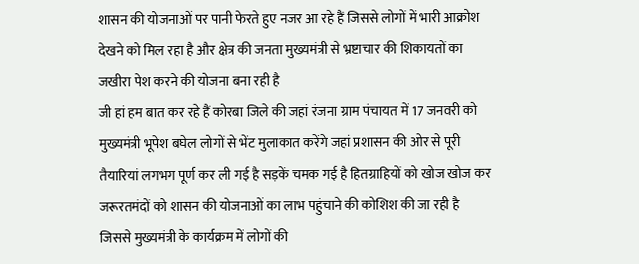शासन की योजनाओं पर पानी फेरते हुए नजर आ रहे हैं जिससे लोगों में भारी आक्रोश देखने को मिल रहा है और क्षेत्र की जनता मुख्यमंत्री से भ्रष्टाचार की शिकायतों का जखीरा पेश करने की योजना बना रही है
जी हां हम बात कर रहे हैं कोरबा जिले की जहां रंजना ग्राम पंचायत में 17 जनवरी को मुख्यमंत्री भूपेश बघेल लोगों से भेंट मुलाकात करेंगे जहां प्रशासन की ओर से पूरी तैयारियां लगभग पूर्ण कर ली गई है सड़कें चमक गई है हितग्राहियों को खोज खोज कर जरूरतमंदों को शासन की योजनाओं का लाभ पहुंचाने की कोशिश की जा रही है जिससे मुख्यमंत्री के कार्यक्रम में लोगों की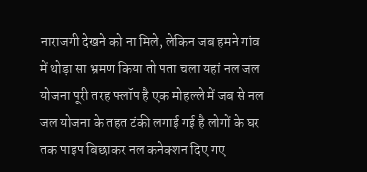नाराजगी देखने को ना मिले, लेकिन जब हमने गांव में थोड़ा सा भ्रमण किया तो पता चला यहां नल जल योजना पूरी तरह फ्लॉप है एक मोहल्ले में जब से नल जल योजना के तहत टंकी लगाई गई है लोगों के घर तक पाइप बिछाकर नल कनेक्शन दिए गए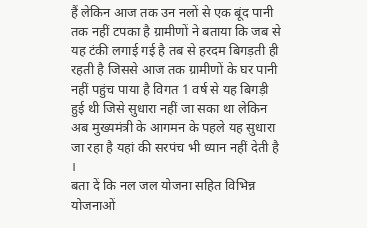हैं लेकिन आज तक उन नलों से एक बूंद पानी तक नहीं टपका है ग्रामीणों ने बताया कि जब से यह टंकी लगाई गई है तब से हरदम बिगड़ती ही रहती है जिससे आज तक ग्रामीणों के घर पानी नहीं पहुंच पाया है विगत 1 वर्ष से यह बिगड़ी हुई थी जिसे सुधारा नहीं जा सका था लेकिन अब मुख्यमंत्री के आगमन के पहले यह सुधारा जा रहा है यहां की सरपंच भी ध्यान नहीं देती है ।
बता दें कि नल जल योजना सहित विभिन्न योजनाओं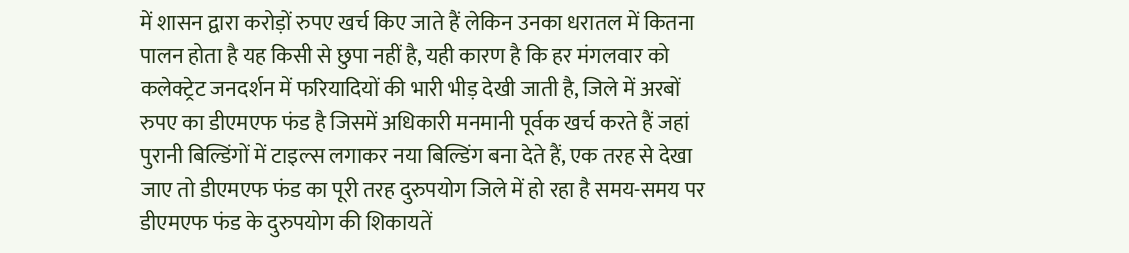में शासन द्वारा करोड़ों रुपए खर्च किए जाते हैं लेकिन उनका धरातल में कितना पालन होता है यह किसी से छुपा नहीं है, यही कारण है कि हर मंगलवार को कलेक्ट्रेट जनदर्शन में फरियादियों की भारी भीड़ देखी जाती है, जिले में अरबों रुपए का डीएमएफ फंड है जिसमें अधिकारी मनमानी पूर्वक खर्च करते हैं जहां पुरानी बिल्डिंगों में टाइल्स लगाकर नया बिल्डिंग बना देते हैं, एक तरह से देखा जाए तो डीएमएफ फंड का पूरी तरह दुरुपयोग जिले में हो रहा है समय-समय पर डीएमएफ फंड के दुरुपयोग की शिकायतें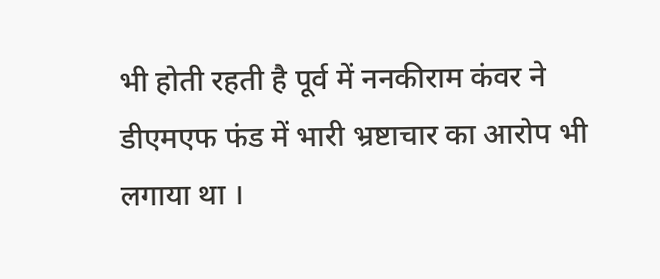भी होती रहती है पूर्व में ननकीराम कंवर ने डीएमएफ फंड में भारी भ्रष्टाचार का आरोप भी लगाया था ।